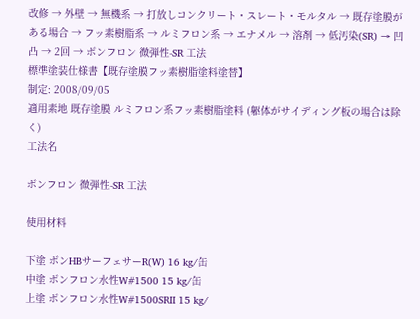改修 → 外壁 → 無機系 → 打放しコンクリート・スレート・モルタル → 既存塗膜がある場合 → フッ素樹脂系 → ルミフロン系 → エナメル → 溶剤 → 低汚染(SR) → 凹凸 → 2回 → ボンフロン 微弾性-SR 工法
標準塗装仕様書【既存塗膜フッ素樹脂塗料塗替】
制定: 2008/09/05
適用素地 既存塗膜 ルミフロン系フッ素樹脂塗料 (躯体がサイディング板の場合は除く)
工法名

ボンフロン 微弾性-SR 工法

使用材料

下塗 ボンHBサーフェサーR(W) 16 kg/缶
中塗 ボンフロン水性W#1500 15 kg/缶
上塗 ボンフロン水性W#1500SRII 15 kg/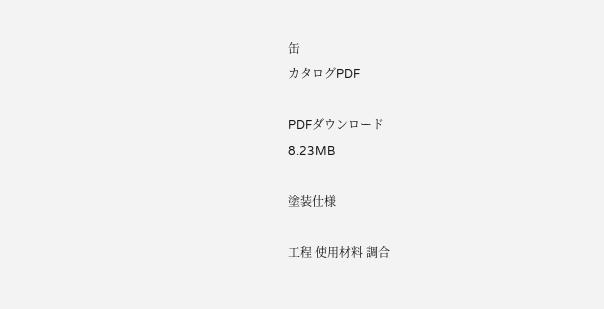缶
カタログPDF

PDFダウンロード
8.23MB

塗装仕様

工程 使用材料 調合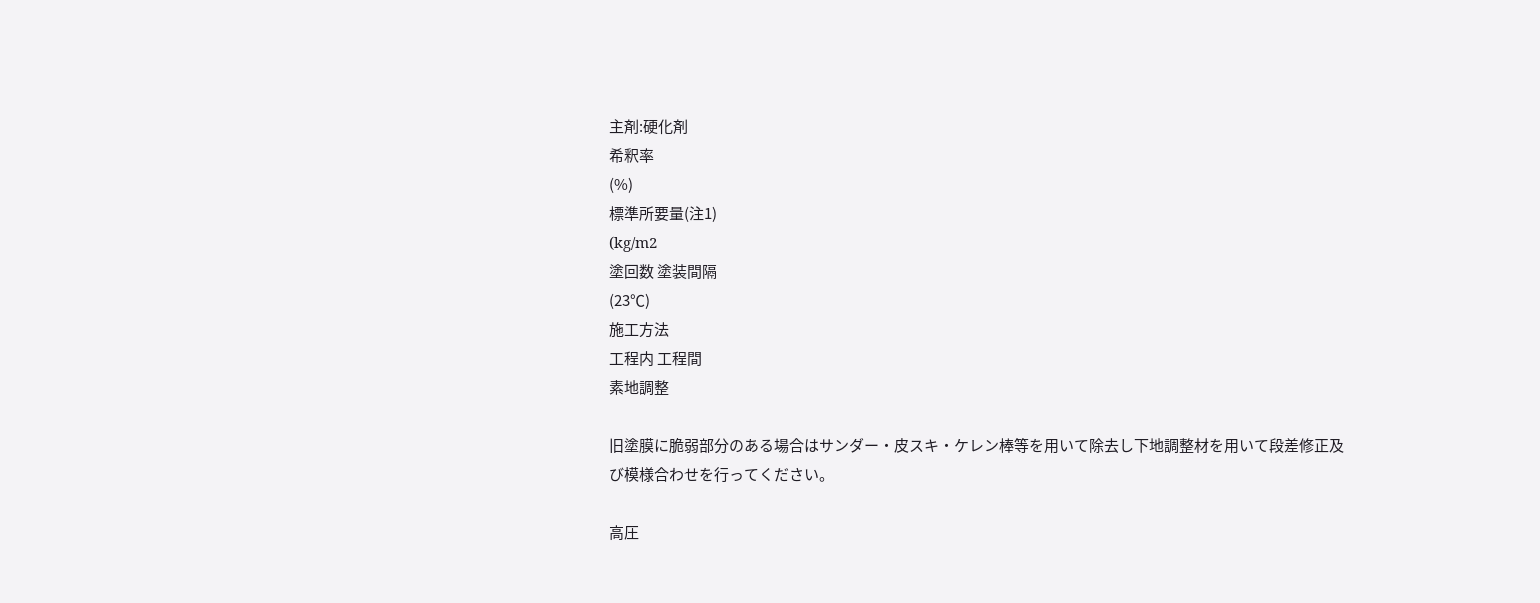主剤:硬化剤
希釈率
(%)
標準所要量(注1)
(kg/m2
塗回数 塗装間隔
(23℃)
施工方法
工程内 工程間
素地調整

旧塗膜に脆弱部分のある場合はサンダー・皮スキ・ケレン棒等を用いて除去し下地調整材を用いて段差修正及び模様合わせを行ってください。

高圧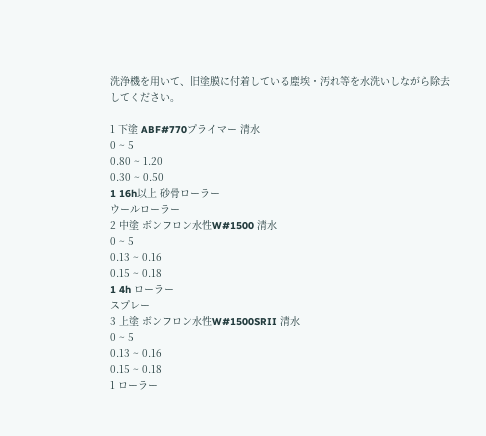洗浄機を用いて、旧塗膜に付着している塵埃・汚れ等を水洗いしながら除去してください。

1 下塗 ABF#770プライマー 清水
0 ~ 5
0.80 ~ 1.20
0.30 ~ 0.50
1 16h以上 砂骨ローラー
ウールローラー
2 中塗 ボンフロン水性W#1500 清水
0 ~ 5
0.13 ~ 0.16
0.15 ~ 0.18
1 4h ローラー
スプレー
3 上塗 ボンフロン水性W#1500SRII 清水
0 ~ 5
0.13 ~ 0.16
0.15 ~ 0.18
1 ローラー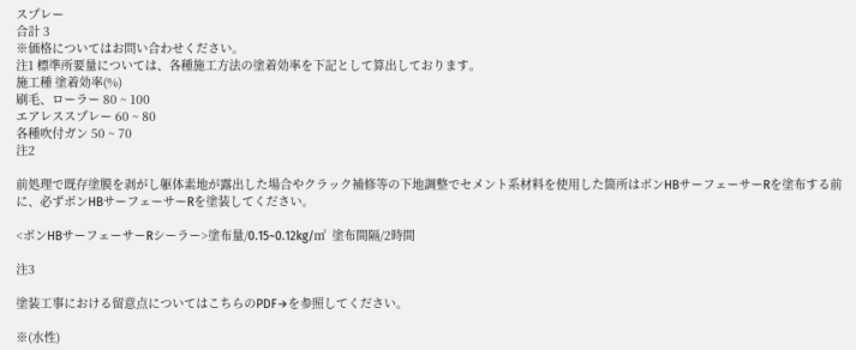スプレー
合計 3
※価格についてはお問い合わせください。
注1 標準所要量については、各種施工方法の塗着効率を下記として算出しております。
施工種 塗着効率(%)
刷毛、ローラー 80 ~ 100
エアレススプレー 60 ~ 80
各種吹付ガン 50 ~ 70
注2

前処理で既存塗膜を剥がし躯体素地が露出した場合やクラック補修等の下地調整でセメント系材料を使用した箇所はボンHBサーフェーサーRを塗布する前に、必ずボンHBサーフェーサーRを塗装してください。

<ボンHBサーフェーサーRシーラー>塗布量/0.15~0.12kg/㎡  塗布間隔/2時間

注3

塗装工事における留意点についてはこちらのPDF→を参照してください。

※(水性)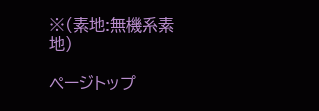※(素地:無機系素地)

ページトップ